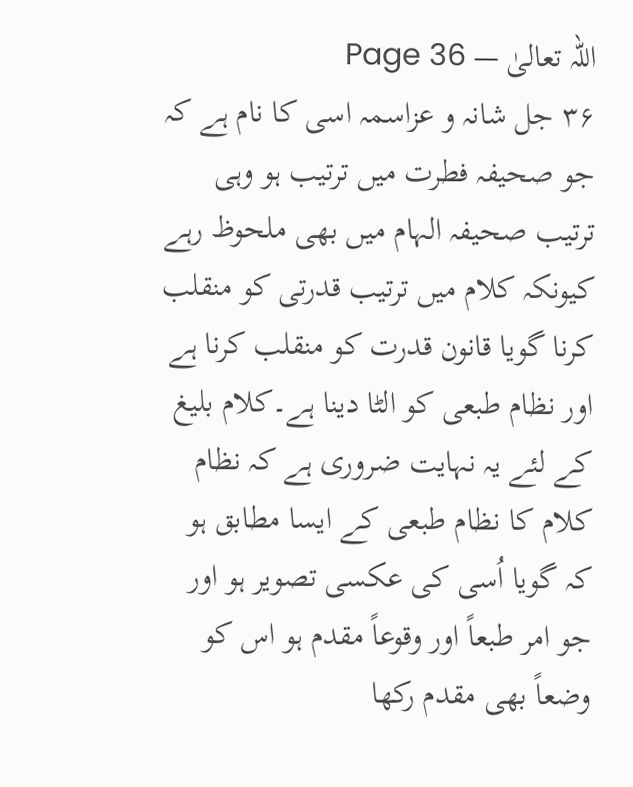اللہ تعالیٰ — Page 36
۳۶ جل شانہ و عزاسمہ اسی کا نام ہے کہ جو صحیفہ فطرت میں ترتیب ہو وہی ترتیب صحیفہ الہام میں بھی ملحوظ رہے کیونکہ کلام میں ترتیب قدرتی کو منقلب کرنا گویا قانون قدرت کو منقلب کرنا ہے اور نظام طبعی کو الٹا دینا ہے۔کلام بلیغ کے لئے یہ نہایت ضروری ہے کہ نظام کلام کا نظام طبعی کے ایسا مطابق ہو کہ گویا اُسی کی عکسی تصویر ہو اور جو امر طبعاً اور وقوعاً مقدم ہو اس کو وضعاً بھی مقدم رکھا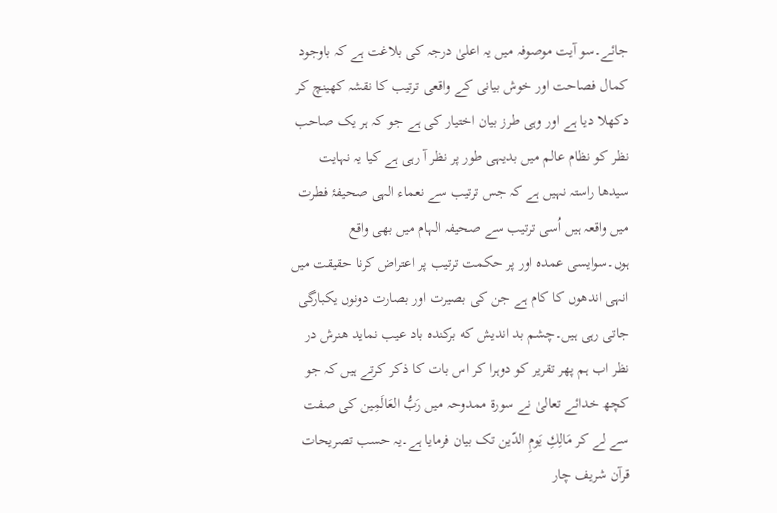جائے۔سو آیت موصوفہ میں یہ اعلیٰ درجہ کی بلاغت ہے کہ باوجود کمال فصاحت اور خوش بیانی کے واقعی ترتیب کا نقشہ کھینچ کر دکھلا دیا ہے اور وہی طرز بیان اختیار کی ہے جو کہ ہر یک صاحب نظر کو نظام عالم میں بدیہی طور پر نظر آ رہی ہے کیا یہ نہایت سیدھا راستہ نہیں ہے کہ جس ترتیب سے نعماء الہی صحیفۂ فطرت میں واقعہ ہیں اُسی ترتیب سے صحیفہ الہام میں بھی واقع ہوں۔سوایسی عمدہ اور پر حکمت ترتیب پر اعتراض کرنا حقیقت میں انہی اندھوں کا کام ہے جن کی بصیرت اور بصارت دونوں یکبارگی جاتی رہی ہیں۔چشم بد اندیش که برکنده باد عیب نماید هنرش در نظر اب ہم پھر تقریر کو دوہرا کر اس بات کا ذکر کرتے ہیں کہ جو کچھ خدائے تعالیٰ نے سورة ممدوحہ میں رَبُّ العَالَمِین کی صفت سے لے کر مَالِكِ يَومِ الدّین تک بیان فرمایا ہے۔یہ حسب تصریحات قرآن شریف چار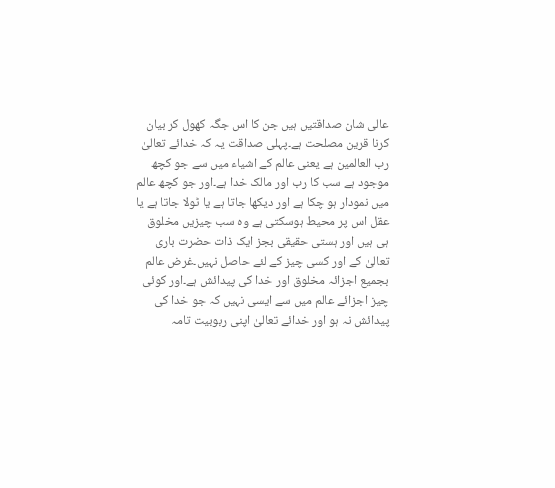عالی شان صداقتیں ہیں جن کا اس جگہ کھول کر بیان کرنا قرین مصلحت ہے۔پہلی صداقت یہ کہ خدائے تعالیٰ رب العالمین ہے یعنی عالم کے اشیاء میں سے جو کچھ موجود ہے سب کا رب اور مالک خدا ہے۔اور جو کچھ عالم میں نمودار ہو چکا ہے اور دیکھا جاتا ہے یا ٹولا جاتا ہے یا عقل اس پر محیط ہوسکتی ہے وہ سب چیزیں مخلوق ہی ہیں اور ہستی حقیقی بجز ایک ذات حضرت باری تعالیٰ کے اور کسی چیز کے لئے حاصل نہیں۔غرض عالم بجميع اجزائہ مخلوق اور خدا کی پیدائش ہے۔اور کوئی چیز اجزائے عالم میں سے ایسی نہیں کہ جو خدا کی پیدائش نہ ہو اور خدائے تعالیٰ اپنی ربوبیت تامہ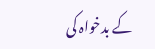کے بدخواہ کی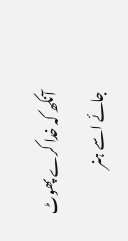آنکھ کہ خدا کرے پھوٹ جائے اسے ہنر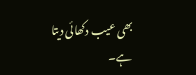بھی عیب دکھائی دیتا ہے۔